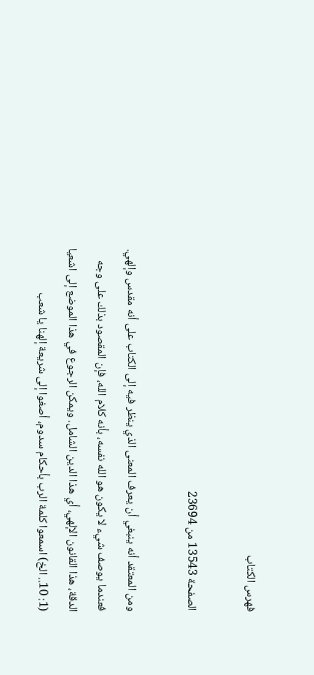فهرس الكتاب

الصفحة 13543 من 23694

ومن المعتقد أنه ينبغي أن يعرف المعنى الذي ينظر فيه إلى الكتاب على أنه مقدس وإلهي. فعندما يوصف شيء لا يكون هو الله نفسه، بأنه كلام الله، فإن المقصود بذلك على وجه الدقة، هذا القانون الإلهي، أي هذا الدين الشامل. ويمكن الرجوع في هذا الموضع إلى اشعيا (1: 10.. الخ) اسمعوا كلمة الرب بأحكام سدوم، أصغوا إلى شريعة إلهنا يا شعب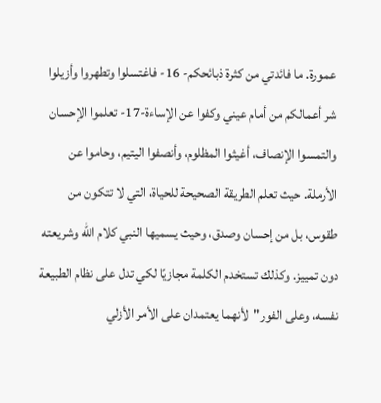عمورة. ما فائدتي من كثرة ذبائحكم- 16- فاغتسلوا وتطهروا وأزيلوا شر أعمالكم من أمام عيني وكفوا عن الإساءة-17- تعلموا الإحسان والتمسوا الإنصاف، أغيثوا المظلوم، وأنصفوا اليتيم، وحاموا عن الأرملة. حيث تعلم الطريقة الصحيحة للحياة، التي لا تتكون من طقوس، بل من إحسان وصدق، وحيث يسميها النبي كلام الله وشريعته دون تمييز. وكذلك تستخدم الكلمة مجازيًا لكي تدل على نظام الطبيعة نفسه، وعلى الفور"لأنهما يعتمدان على الأمر الأزلي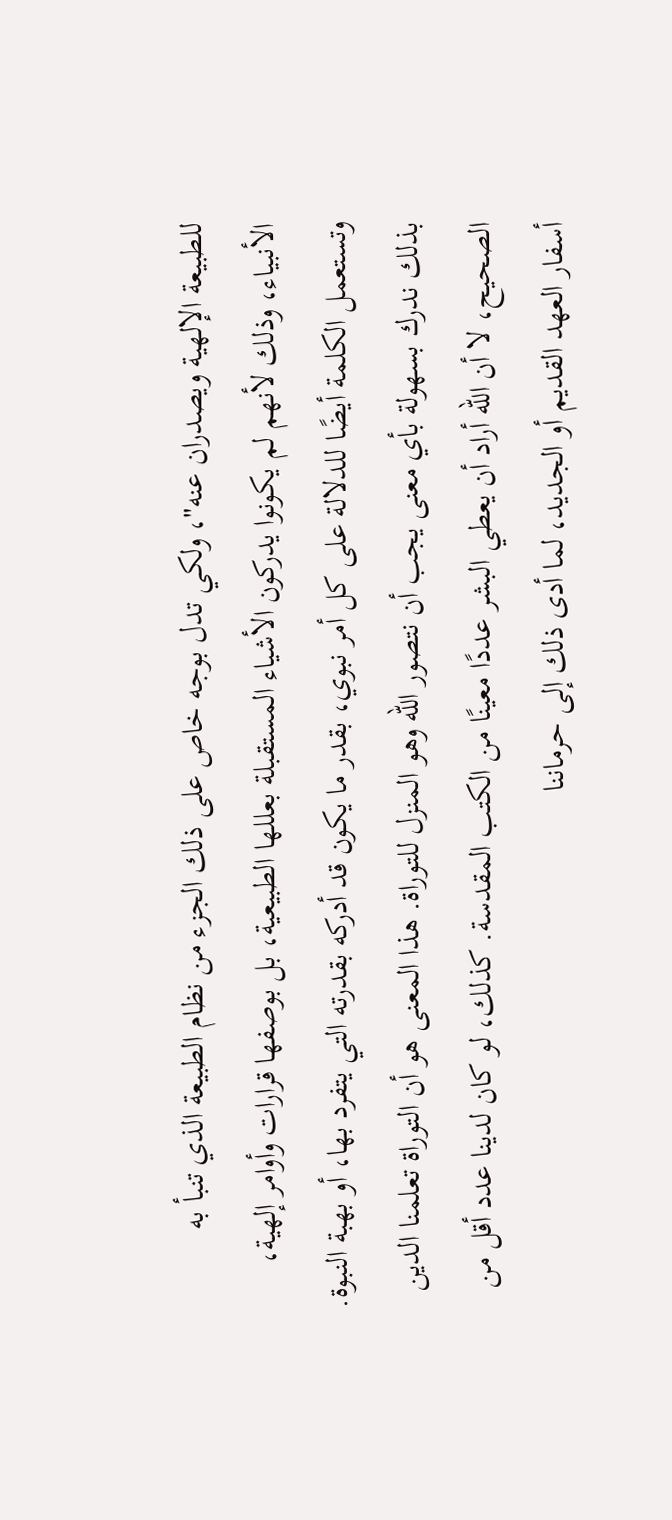للطبيعة الإلهية ويصدران عنه"، ولكي تدل بوجه خاص على ذلك الجزء من نظام الطبيعة الذي تنبأ به الأنبياء، وذلك لأنهم لم يكونوا يدركون الأشياء المستقبلة بعللها الطبيعية، بل بوصفها قرارات وأوامر إلهية، وتستعمل الكلمة أيضًا للدلالة على كل أمر نبوي، بقدر ما يكون قد أدركه بقدرته التي يتفرد بها، أو بهبة النبوة. بذلك ندرك بسهولة بأي معنى يجب أن نتصور الله وهو المنزل للتوراة. هذا المعنى هو أن التوراة تعلمنا الدين الصحيح، لا أن الله أراد أن يعطي البشر عددًا معينًا من الكتب المقدسة. كذلك، لو كان لدينا عدد أقل من أسفار العهد القديم أو الجديد، لما أدى ذلك إلى حرماننا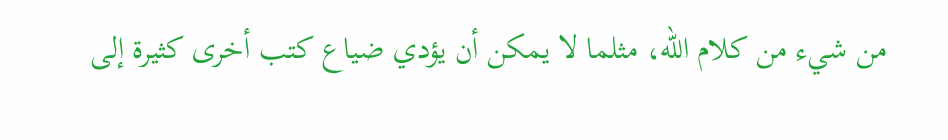من شيء من كلام الله، مثلما لا يمكن أن يؤدي ضياع كتب أخرى كثيرة إلى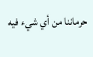حرماننا من أي شيء فيه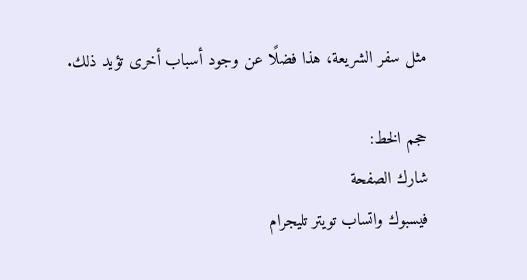مثل سفر الشريعة، هذا فضلًا عن وجود أسباب أخرى تؤيد ذلك.

حجم الخط:
شارك الصفحة
فيسبوك واتساب تويتر تليجرام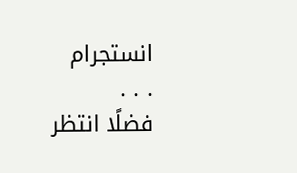انستجرام
. . .
فضلًا انتظر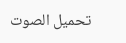تحميل الصوت